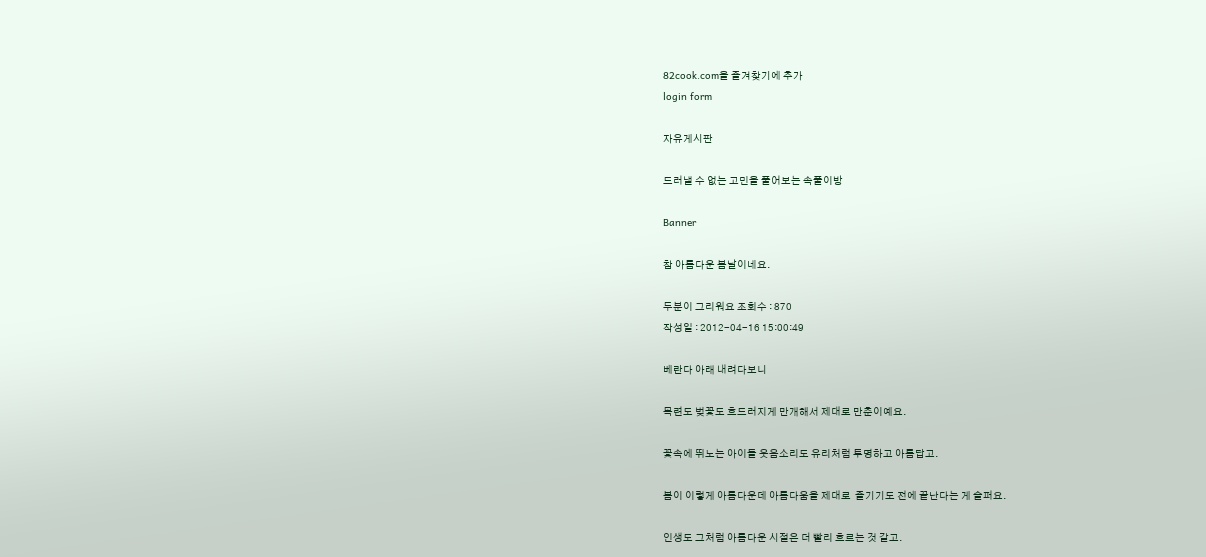82cook.com을 즐겨찾기에 추가
login form

자유게시판

드러낼 수 없는 고민을 풀어보는 속풀이방

Banner

참 아름다운 봄날이네요.

두분이 그리워요 조회수 : 870
작성일 : 2012-04-16 15:00:49

베란다 아래 내려다보니

목련도 벚꽃도 흐드러지게 만개해서 제대로 만춘이예요.

꽃속에 뛰노는 아이들 웃음소리도 유리처럼 투명하고 아름답고.

봄이 이렇게 아름다운데 아름다움을 제대로  즐기기도 전에 끝난다는 게 슬퍼요.

인생도 그처럼 아름다운 시절은 더 빨리 흐르는 것 같고.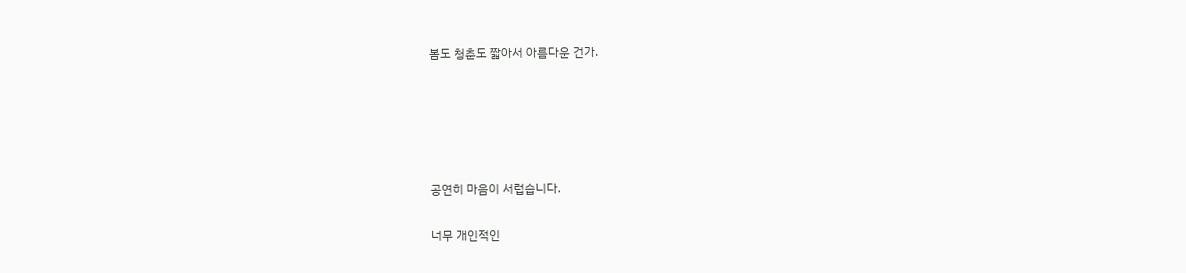봄도 청춘도 짧아서 아름다운 건가.





공연히 마음이 서럽습니다.

너무 개인적인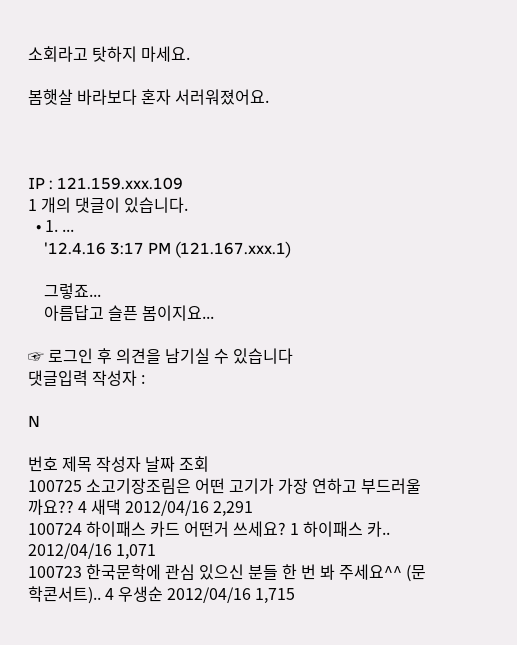소회라고 탓하지 마세요.

봄햇살 바라보다 혼자 서러워졌어요.



IP : 121.159.xxx.109
1 개의 댓글이 있습니다.
  • 1. ...
    '12.4.16 3:17 PM (121.167.xxx.1)

    그렇죠...
    아름답고 슬픈 봄이지요...

☞ 로그인 후 의견을 남기실 수 있습니다
댓글입력 작성자 :

N

번호 제목 작성자 날짜 조회
100725 소고기장조림은 어떤 고기가 가장 연하고 부드러울까요?? 4 새댁 2012/04/16 2,291
100724 하이패스 카드 어떤거 쓰세요? 1 하이패스 카.. 2012/04/16 1,071
100723 한국문학에 관심 있으신 분들 한 번 봐 주세요^^ (문학콘서트).. 4 우생순 2012/04/16 1,715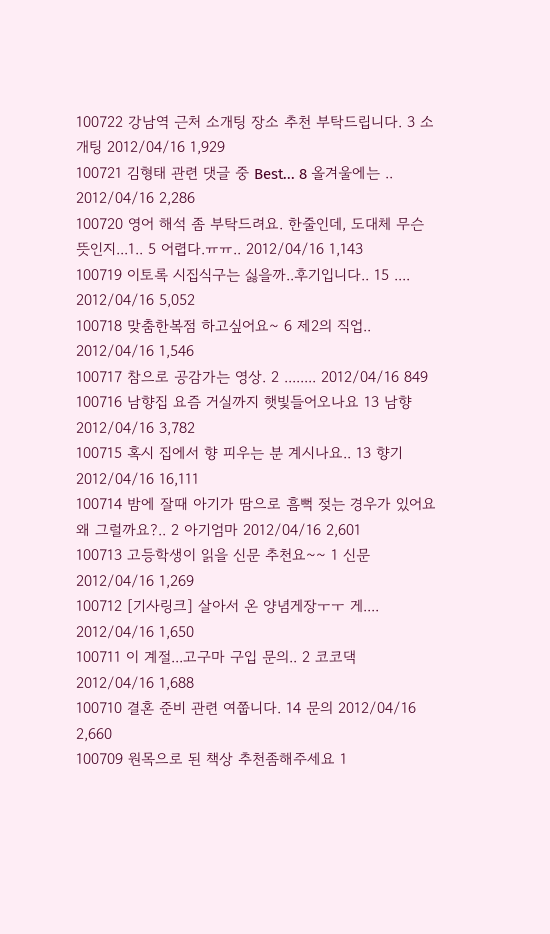100722 강남역 근처 소개팅 장소 추천 부탁드립니다. 3 소개팅 2012/04/16 1,929
100721 김형태 관련 댓글 중 Best... 8 올겨울에는 .. 2012/04/16 2,286
100720 영어 해석 좀 부탁드려요. 한줄인데, 도대체 무슨 뜻인지...1.. 5 어렵다.ㅠㅠ.. 2012/04/16 1,143
100719 이토록 시집식구는 싫을까..후기입니다.. 15 .... 2012/04/16 5,052
100718 맞춤한복점 하고싶어요~ 6 제2의 직업.. 2012/04/16 1,546
100717 참으로 공감가는 영상. 2 ........ 2012/04/16 849
100716 남향집 요즘 거실까지 햇빛들어오나요 13 남향 2012/04/16 3,782
100715 혹시 집에서 향 피우는 분 계시나요.. 13 향기 2012/04/16 16,111
100714 밤에 잘때 아기가 땀으로 흠뻑 젖는 경우가 있어요 왜 그럴까요?.. 2 아기엄마 2012/04/16 2,601
100713 고등학생이 읽을 신문 추천요~~ 1 신문 2012/04/16 1,269
100712 [기사링크] 살아서 온 양념게장ㅜㅜ 게.... 2012/04/16 1,650
100711 이 계절...고구마 구입 문의.. 2 코코댁 2012/04/16 1,688
100710 결혼 준비 관련 여쭙니다. 14 문의 2012/04/16 2,660
100709 원목으로 된 책상 추천좀해주세요 1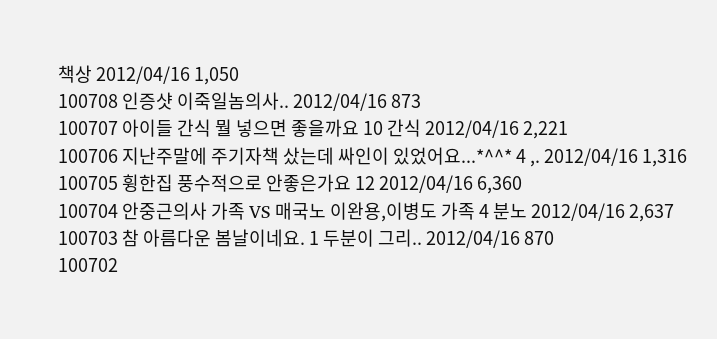책상 2012/04/16 1,050
100708 인증샷 이죽일놈의사.. 2012/04/16 873
100707 아이들 간식 뭘 넣으면 좋을까요 10 간식 2012/04/16 2,221
100706 지난주말에 주기자책 샀는데 싸인이 있었어요...*^^* 4 ,. 2012/04/16 1,316
100705 휭한집 풍수적으로 안좋은가요 12 2012/04/16 6,360
100704 안중근의사 가족 VS 매국노 이완용,이병도 가족 4 분노 2012/04/16 2,637
100703 참 아름다운 봄날이네요. 1 두분이 그리.. 2012/04/16 870
100702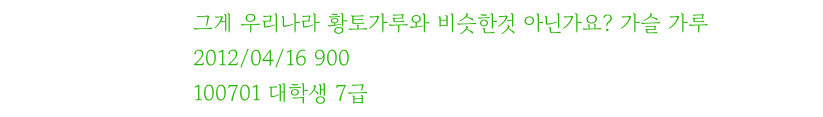그게 우리나라 황토가루와 비슷한것 아닌가요? 가슬 가루 2012/04/16 900
100701 대학생 7급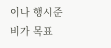이나 행시준비가 목표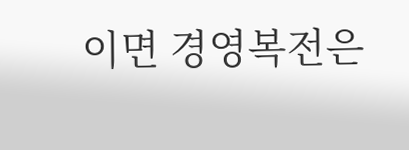이면 경영복전은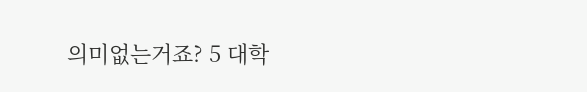의미없는거죠? 5 대학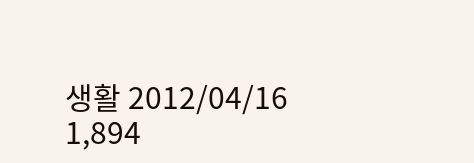생활 2012/04/16 1,894